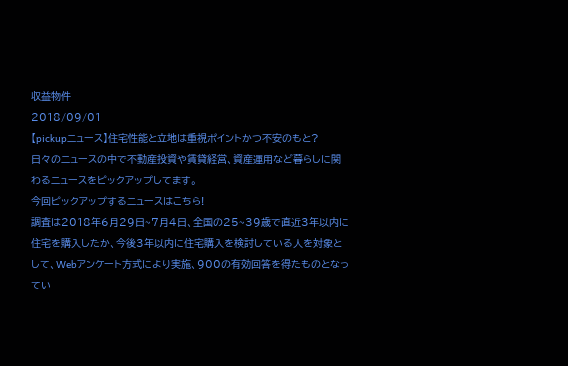収益物件
2018/09/01
【pickupニュース】住宅性能と立地は重視ポイントかつ不安のもと?
日々のニュースの中で不動産投資や賃貸経営、資産運用など暮らしに関わるニュースをピックアップしてます。
今回ピックアップするニュースはこちら!
調査は2018年6月29日~7月4日、全国の25~39歳で直近3年以内に住宅を購入したか、今後3年以内に住宅購入を検討している人を対象として、Webアンケート方式により実施、900の有効回答を得たものとなってい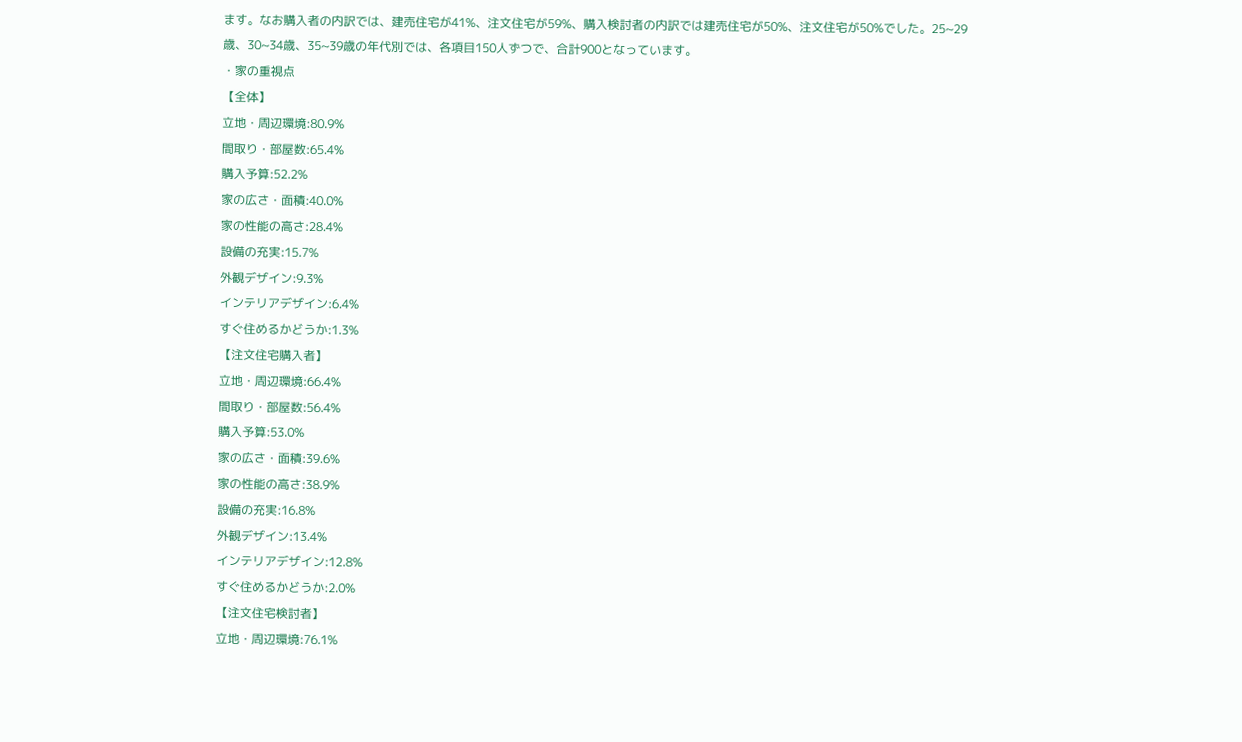ます。なお購入者の内訳では、建売住宅が41%、注文住宅が59%、購入検討者の内訳では建売住宅が50%、注文住宅が50%でした。25~29歳、30~34歳、35~39歳の年代別では、各項目150人ずつで、合計900となっています。
・家の重視点
【全体】
立地・周辺環境:80.9%
間取り・部屋数:65.4%
購入予算:52.2%
家の広さ・面積:40.0%
家の性能の高さ:28.4%
設備の充実:15.7%
外観デザイン:9.3%
インテリアデザイン:6.4%
すぐ住めるかどうか:1.3%
【注文住宅購入者】
立地・周辺環境:66.4%
間取り・部屋数:56.4%
購入予算:53.0%
家の広さ・面積:39.6%
家の性能の高さ:38.9%
設備の充実:16.8%
外観デザイン:13.4%
インテリアデザイン:12.8%
すぐ住めるかどうか:2.0%
【注文住宅検討者】
立地・周辺環境:76.1%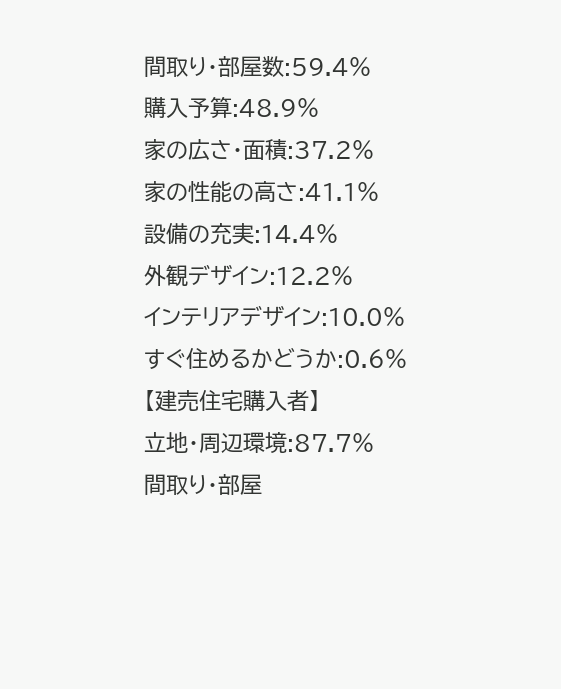間取り・部屋数:59.4%
購入予算:48.9%
家の広さ・面積:37.2%
家の性能の高さ:41.1%
設備の充実:14.4%
外観デザイン:12.2%
インテリアデザイン:10.0%
すぐ住めるかどうか:0.6%
【建売住宅購入者】
立地・周辺環境:87.7%
間取り・部屋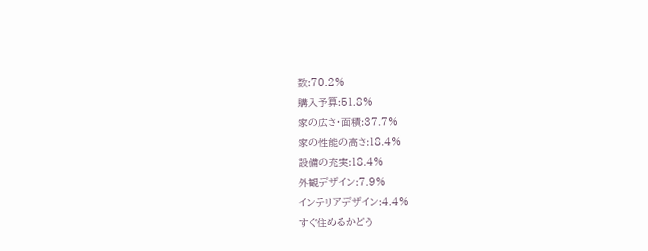数:70.2%
購入予算:51.8%
家の広さ・面積:37.7%
家の性能の高さ:18.4%
設備の充実:18.4%
外観デザイン:7.9%
インテリアデザイン:4.4%
すぐ住めるかどう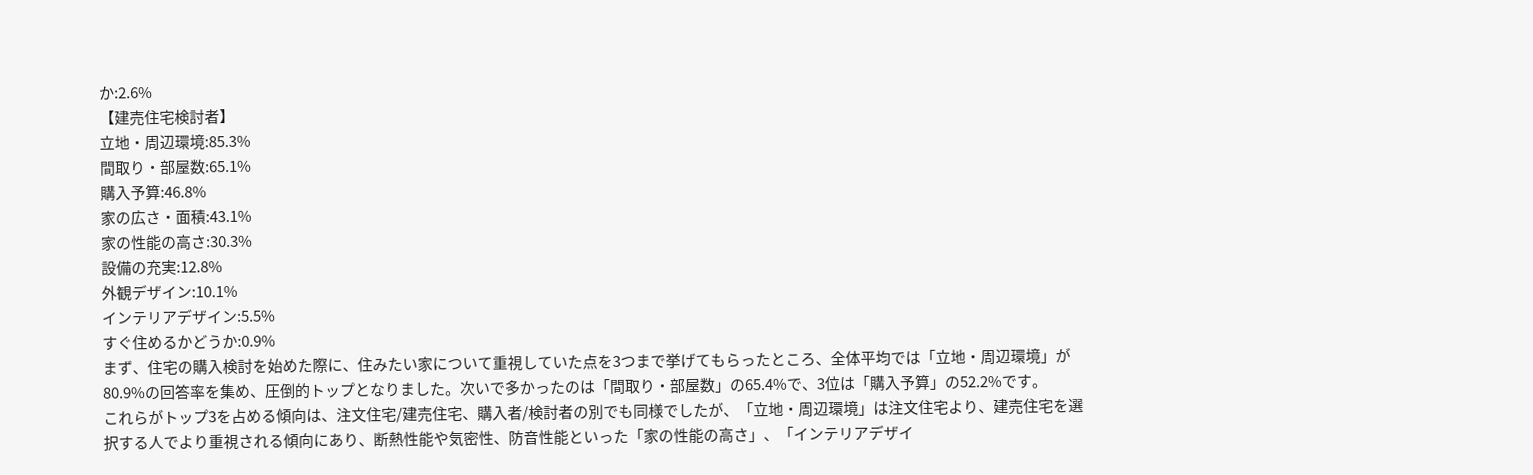か:2.6%
【建売住宅検討者】
立地・周辺環境:85.3%
間取り・部屋数:65.1%
購入予算:46.8%
家の広さ・面積:43.1%
家の性能の高さ:30.3%
設備の充実:12.8%
外観デザイン:10.1%
インテリアデザイン:5.5%
すぐ住めるかどうか:0.9%
まず、住宅の購入検討を始めた際に、住みたい家について重視していた点を3つまで挙げてもらったところ、全体平均では「立地・周辺環境」が80.9%の回答率を集め、圧倒的トップとなりました。次いで多かったのは「間取り・部屋数」の65.4%で、3位は「購入予算」の52.2%です。
これらがトップ3を占める傾向は、注文住宅/建売住宅、購入者/検討者の別でも同様でしたが、「立地・周辺環境」は注文住宅より、建売住宅を選択する人でより重視される傾向にあり、断熱性能や気密性、防音性能といった「家の性能の高さ」、「インテリアデザイ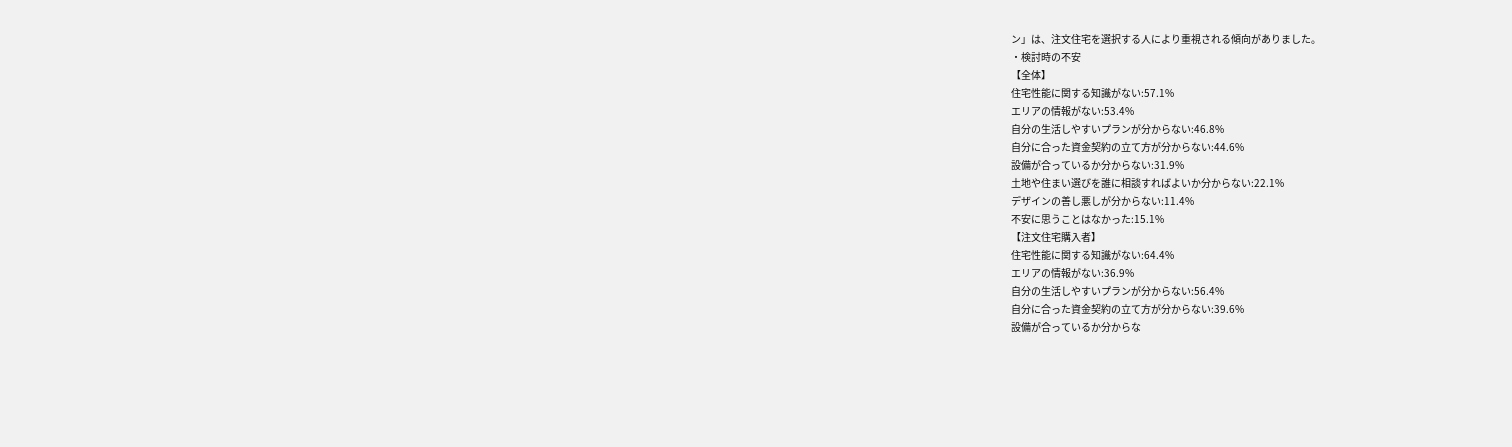ン」は、注文住宅を選択する人により重視される傾向がありました。
・検討時の不安
【全体】
住宅性能に関する知識がない:57.1%
エリアの情報がない:53.4%
自分の生活しやすいプランが分からない:46.8%
自分に合った資金契約の立て方が分からない:44.6%
設備が合っているか分からない:31.9%
土地や住まい選びを誰に相談すればよいか分からない:22.1%
デザインの善し悪しが分からない:11.4%
不安に思うことはなかった:15.1%
【注文住宅購入者】
住宅性能に関する知識がない:64.4%
エリアの情報がない:36.9%
自分の生活しやすいプランが分からない:56.4%
自分に合った資金契約の立て方が分からない:39.6%
設備が合っているか分からな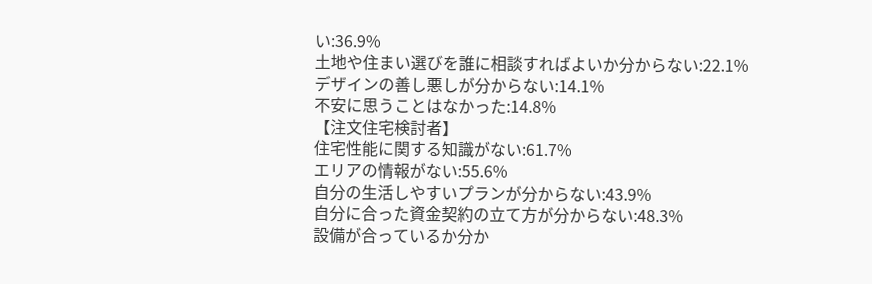い:36.9%
土地や住まい選びを誰に相談すればよいか分からない:22.1%
デザインの善し悪しが分からない:14.1%
不安に思うことはなかった:14.8%
【注文住宅検討者】
住宅性能に関する知識がない:61.7%
エリアの情報がない:55.6%
自分の生活しやすいプランが分からない:43.9%
自分に合った資金契約の立て方が分からない:48.3%
設備が合っているか分か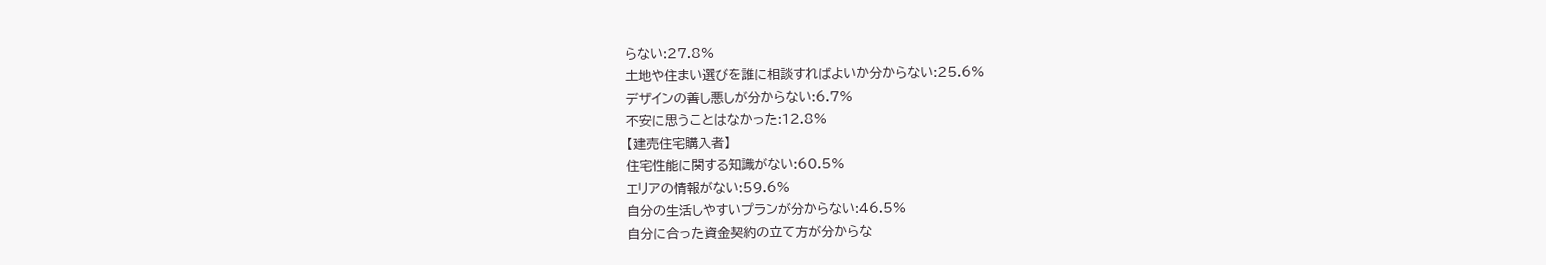らない:27.8%
土地や住まい選びを誰に相談すればよいか分からない:25.6%
デザインの善し悪しが分からない:6.7%
不安に思うことはなかった:12.8%
【建売住宅購入者】
住宅性能に関する知識がない:60.5%
エリアの情報がない:59.6%
自分の生活しやすいプランが分からない:46.5%
自分に合った資金契約の立て方が分からな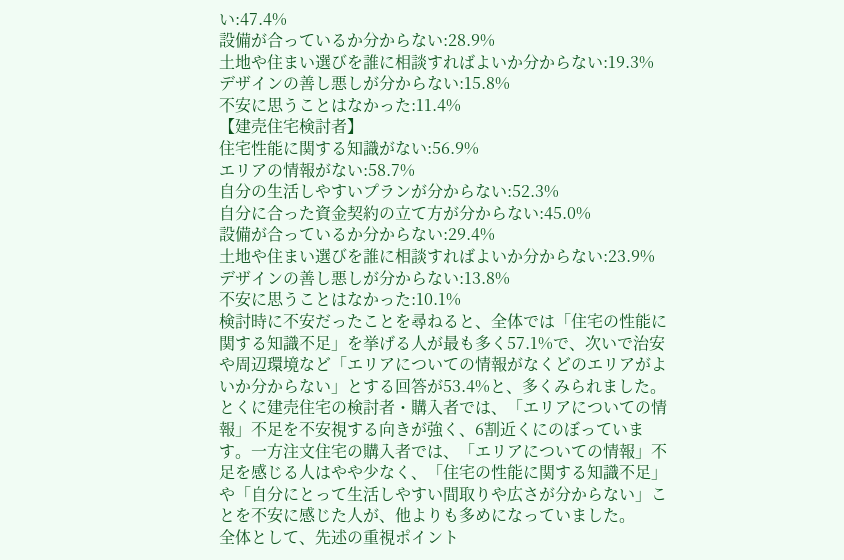い:47.4%
設備が合っているか分からない:28.9%
土地や住まい選びを誰に相談すればよいか分からない:19.3%
デザインの善し悪しが分からない:15.8%
不安に思うことはなかった:11.4%
【建売住宅検討者】
住宅性能に関する知識がない:56.9%
エリアの情報がない:58.7%
自分の生活しやすいプランが分からない:52.3%
自分に合った資金契約の立て方が分からない:45.0%
設備が合っているか分からない:29.4%
土地や住まい選びを誰に相談すればよいか分からない:23.9%
デザインの善し悪しが分からない:13.8%
不安に思うことはなかった:10.1%
検討時に不安だったことを尋ねると、全体では「住宅の性能に関する知識不足」を挙げる人が最も多く57.1%で、次いで治安や周辺環境など「エリアについての情報がなくどのエリアがよいか分からない」とする回答が53.4%と、多くみられました。
とくに建売住宅の検討者・購入者では、「エリアについての情報」不足を不安視する向きが強く、6割近くにのぼっています。一方注文住宅の購入者では、「エリアについての情報」不足を感じる人はやや少なく、「住宅の性能に関する知識不足」や「自分にとって生活しやすい間取りや広さが分からない」ことを不安に感じた人が、他よりも多めになっていました。
全体として、先述の重視ポイント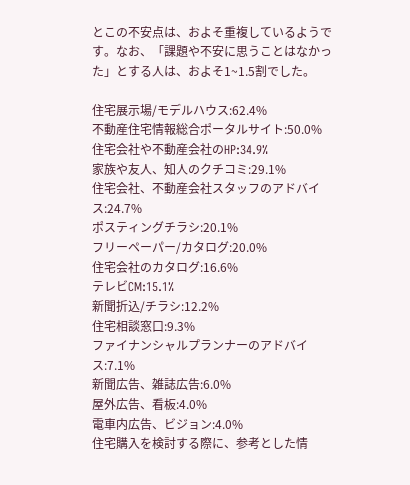とこの不安点は、およそ重複しているようです。なお、「課題や不安に思うことはなかった」とする人は、およそ1~1.5割でした。

住宅展示場/モデルハウス:62.4%
不動産住宅情報総合ポータルサイト:50.0%
住宅会社や不動産会社のHP:34.9%
家族や友人、知人のクチコミ:29.1%
住宅会社、不動産会社スタッフのアドバイス:24.7%
ポスティングチラシ:20.1%
フリーペーパー/カタログ:20.0%
住宅会社のカタログ:16.6%
テレビCM:15.1%
新聞折込/チラシ:12.2%
住宅相談窓口:9.3%
ファイナンシャルプランナーのアドバイス:7.1%
新聞広告、雑誌広告:6.0%
屋外広告、看板:4.0%
電車内広告、ビジョン:4.0%
住宅購入を検討する際に、参考とした情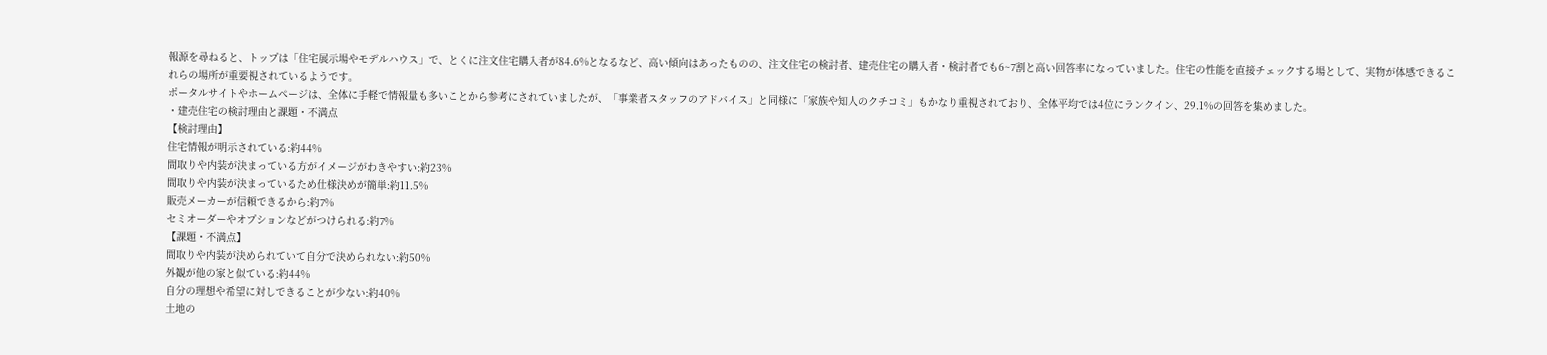報源を尋ねると、トップは「住宅展示場やモデルハウス」で、とくに注文住宅購入者が84.6%となるなど、高い傾向はあったものの、注文住宅の検討者、建売住宅の購入者・検討者でも6~7割と高い回答率になっていました。住宅の性能を直接チェックする場として、実物が体感できるこれらの場所が重要視されているようです。
ポータルサイトやホームページは、全体に手軽で情報量も多いことから参考にされていましたが、「事業者スタッフのアドバイス」と同様に「家族や知人のクチコミ」もかなり重視されており、全体平均では4位にランクイン、29.1%の回答を集めました。
・建売住宅の検討理由と課題・不満点
【検討理由】
住宅情報が明示されている:約44%
間取りや内装が決まっている方がイメージがわきやすい:約23%
間取りや内装が決まっているため仕様決めが簡単:約11.5%
販売メーカーが信頼できるから:約7%
セミオーダーやオプションなどがつけられる:約7%
【課題・不満点】
間取りや内装が決められていて自分で決められない:約50%
外観が他の家と似ている:約44%
自分の理想や希望に対しできることが少ない:約40%
土地の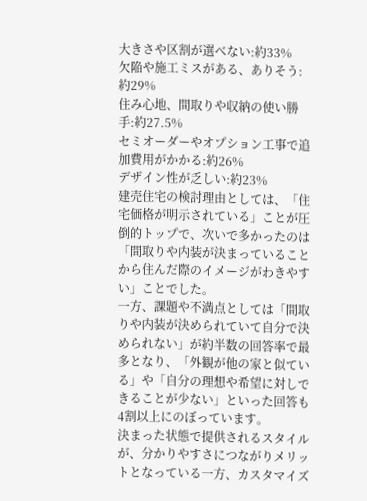大きさや区割が選べない:約33%
欠陥や施工ミスがある、ありそう:約29%
住み心地、間取りや収納の使い勝手:約27.5%
セミオーダーやオプション工事で追加費用がかかる:約26%
デザイン性が乏しい:約23%
建売住宅の検討理由としては、「住宅価格が明示されている」ことが圧倒的トップで、次いで多かったのは「間取りや内装が決まっていることから住んだ際のイメージがわきやすい」ことでした。
一方、課題や不満点としては「間取りや内装が決められていて自分で決められない」が約半数の回答率で最多となり、「外観が他の家と似ている」や「自分の理想や希望に対しできることが少ない」といった回答も4割以上にのぼっています。
決まった状態で提供されるスタイルが、分かりやすさにつながりメリットとなっている一方、カスタマイズ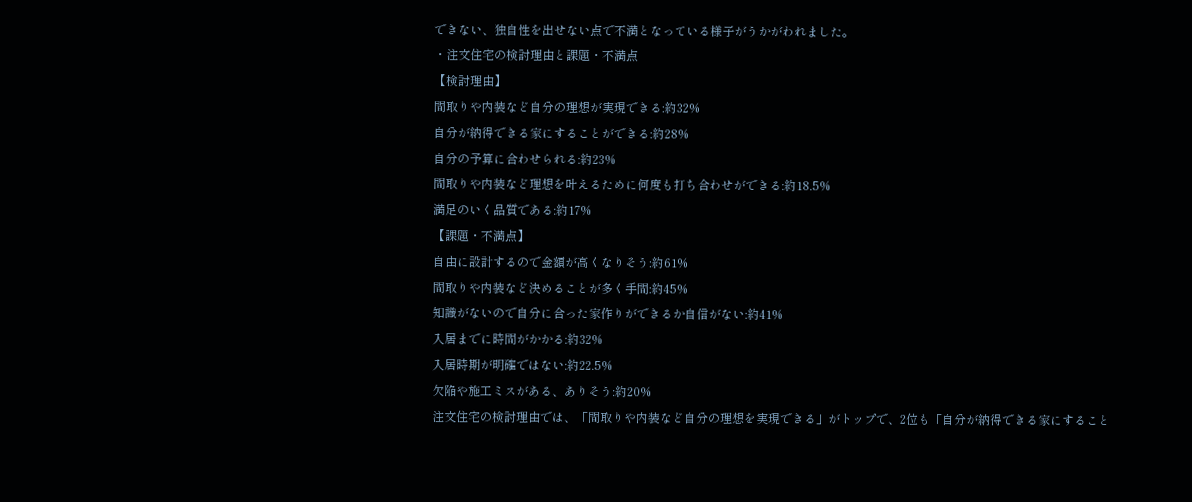できない、独自性を出せない点で不満となっている様子がうかがわれました。
・注文住宅の検討理由と課題・不満点
【検討理由】
間取りや内装など自分の理想が実現できる:約32%
自分が納得できる家にすることができる:約28%
自分の予算に合わせられる:約23%
間取りや内装など理想を叶えるために何度も打ち合わせができる:約18.5%
満足のいく品質である:約17%
【課題・不満点】
自由に設計するので金額が高くなりそう:約61%
間取りや内装など決めることが多く手間:約45%
知識がないので自分に合った家作りができるか自信がない:約41%
入居までに時間がかかる:約32%
入居時期が明確ではない:約22.5%
欠陥や施工ミスがある、ありそう:約20%
注文住宅の検討理由では、「間取りや内装など自分の理想を実現できる」がトップで、2位も「自分が納得できる家にすること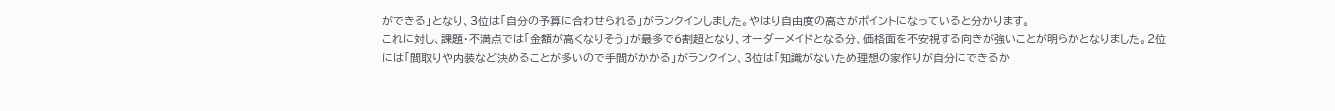ができる」となり、3位は「自分の予算に合わせられる」がランクインしました。やはり自由度の高さがポイントになっていると分かります。
これに対し、課題・不満点では「金額が高くなりそう」が最多で6割超となり、オーダーメイドとなる分、価格面を不安視する向きが強いことが明らかとなりました。2位には「間取りや内装など決めることが多いので手間がかかる」がランクイン、3位は「知識がないため理想の家作りが自分にできるか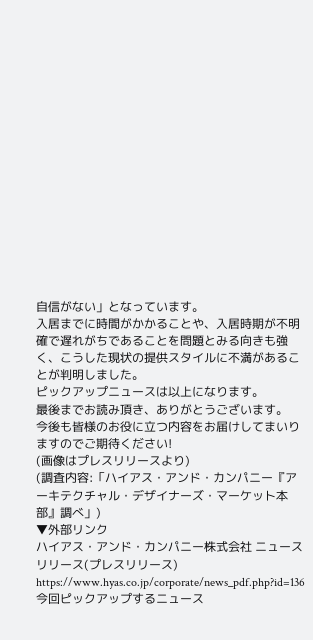自信がない」となっています。
入居までに時間がかかることや、入居時期が不明確で遅れがちであることを問題とみる向きも強く、こうした現状の提供スタイルに不満があることが判明しました。
ピックアップニュースは以上になります。
最後までお読み頂き、ありがとうございます。
今後も皆様のお役に立つ内容をお届けしてまいりますのでご期待ください!
(画像はプレスリリースより)
(調査内容:「ハイアス・アンド・カンパニー『アーキテクチャル・デザイナーズ・マーケット本部』調べ」)
▼外部リンク
ハイアス・アンド・カンパニー株式会社 ニュースリリース(プレスリリース)
https://www.hyas.co.jp/corporate/news_pdf.php?id=136
今回ピックアップするニュース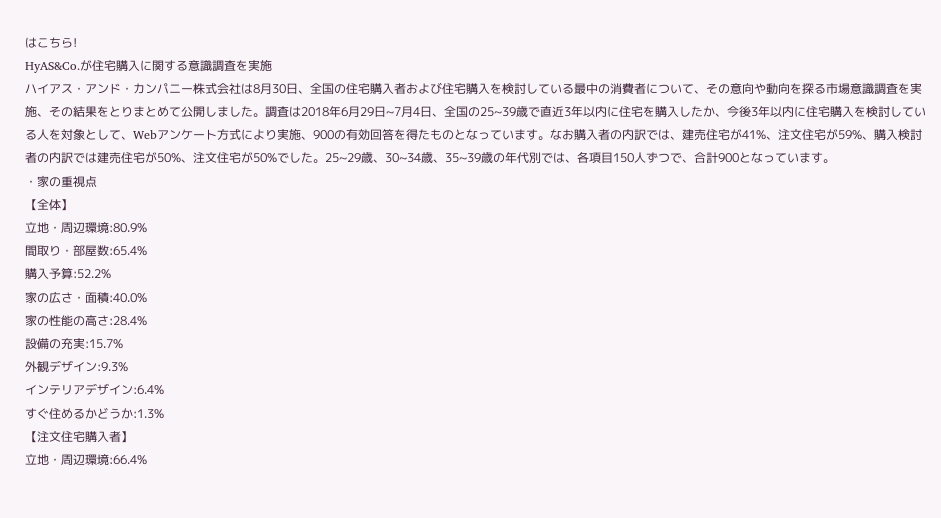はこちら!
HyAS&Co.が住宅購入に関する意識調査を実施
ハイアス・アンド・カンパニー株式会社は8月30日、全国の住宅購入者および住宅購入を検討している最中の消費者について、その意向や動向を探る市場意識調査を実施、その結果をとりまとめて公開しました。調査は2018年6月29日~7月4日、全国の25~39歳で直近3年以内に住宅を購入したか、今後3年以内に住宅購入を検討している人を対象として、Webアンケート方式により実施、900の有効回答を得たものとなっています。なお購入者の内訳では、建売住宅が41%、注文住宅が59%、購入検討者の内訳では建売住宅が50%、注文住宅が50%でした。25~29歳、30~34歳、35~39歳の年代別では、各項目150人ずつで、合計900となっています。
・家の重視点
【全体】
立地・周辺環境:80.9%
間取り・部屋数:65.4%
購入予算:52.2%
家の広さ・面積:40.0%
家の性能の高さ:28.4%
設備の充実:15.7%
外観デザイン:9.3%
インテリアデザイン:6.4%
すぐ住めるかどうか:1.3%
【注文住宅購入者】
立地・周辺環境:66.4%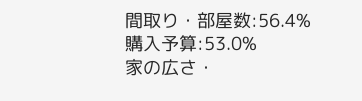間取り・部屋数:56.4%
購入予算:53.0%
家の広さ・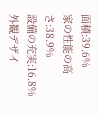面積:39.6%
家の性能の高さ:38.9%
設備の充実:16.8%
外観デザイ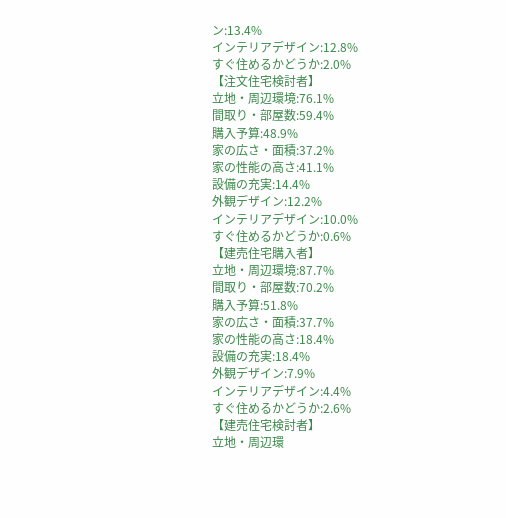ン:13.4%
インテリアデザイン:12.8%
すぐ住めるかどうか:2.0%
【注文住宅検討者】
立地・周辺環境:76.1%
間取り・部屋数:59.4%
購入予算:48.9%
家の広さ・面積:37.2%
家の性能の高さ:41.1%
設備の充実:14.4%
外観デザイン:12.2%
インテリアデザイン:10.0%
すぐ住めるかどうか:0.6%
【建売住宅購入者】
立地・周辺環境:87.7%
間取り・部屋数:70.2%
購入予算:51.8%
家の広さ・面積:37.7%
家の性能の高さ:18.4%
設備の充実:18.4%
外観デザイン:7.9%
インテリアデザイン:4.4%
すぐ住めるかどうか:2.6%
【建売住宅検討者】
立地・周辺環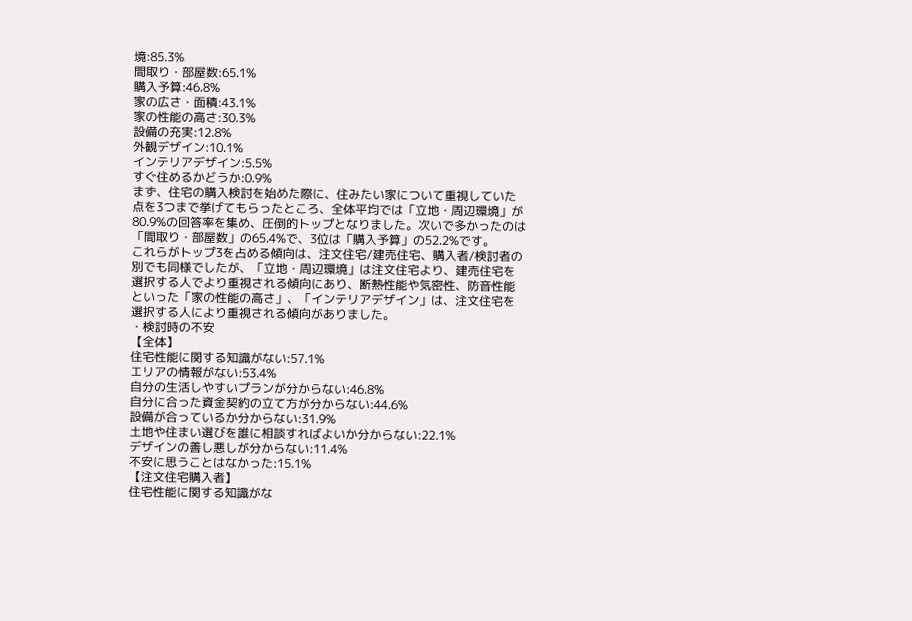境:85.3%
間取り・部屋数:65.1%
購入予算:46.8%
家の広さ・面積:43.1%
家の性能の高さ:30.3%
設備の充実:12.8%
外観デザイン:10.1%
インテリアデザイン:5.5%
すぐ住めるかどうか:0.9%
まず、住宅の購入検討を始めた際に、住みたい家について重視していた点を3つまで挙げてもらったところ、全体平均では「立地・周辺環境」が80.9%の回答率を集め、圧倒的トップとなりました。次いで多かったのは「間取り・部屋数」の65.4%で、3位は「購入予算」の52.2%です。
これらがトップ3を占める傾向は、注文住宅/建売住宅、購入者/検討者の別でも同様でしたが、「立地・周辺環境」は注文住宅より、建売住宅を選択する人でより重視される傾向にあり、断熱性能や気密性、防音性能といった「家の性能の高さ」、「インテリアデザイン」は、注文住宅を選択する人により重視される傾向がありました。
・検討時の不安
【全体】
住宅性能に関する知識がない:57.1%
エリアの情報がない:53.4%
自分の生活しやすいプランが分からない:46.8%
自分に合った資金契約の立て方が分からない:44.6%
設備が合っているか分からない:31.9%
土地や住まい選びを誰に相談すればよいか分からない:22.1%
デザインの善し悪しが分からない:11.4%
不安に思うことはなかった:15.1%
【注文住宅購入者】
住宅性能に関する知識がな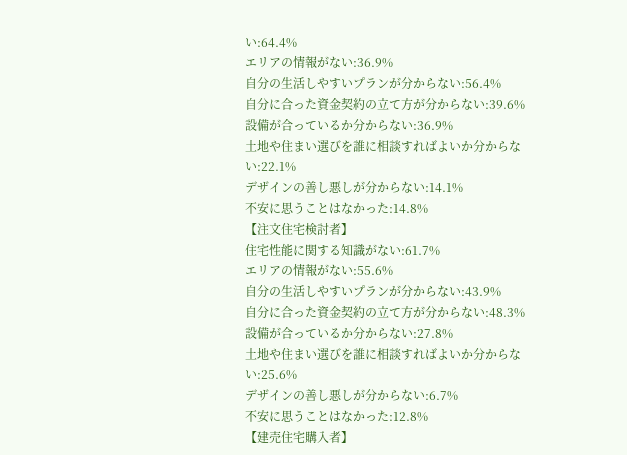い:64.4%
エリアの情報がない:36.9%
自分の生活しやすいプランが分からない:56.4%
自分に合った資金契約の立て方が分からない:39.6%
設備が合っているか分からない:36.9%
土地や住まい選びを誰に相談すればよいか分からない:22.1%
デザインの善し悪しが分からない:14.1%
不安に思うことはなかった:14.8%
【注文住宅検討者】
住宅性能に関する知識がない:61.7%
エリアの情報がない:55.6%
自分の生活しやすいプランが分からない:43.9%
自分に合った資金契約の立て方が分からない:48.3%
設備が合っているか分からない:27.8%
土地や住まい選びを誰に相談すればよいか分からない:25.6%
デザインの善し悪しが分からない:6.7%
不安に思うことはなかった:12.8%
【建売住宅購入者】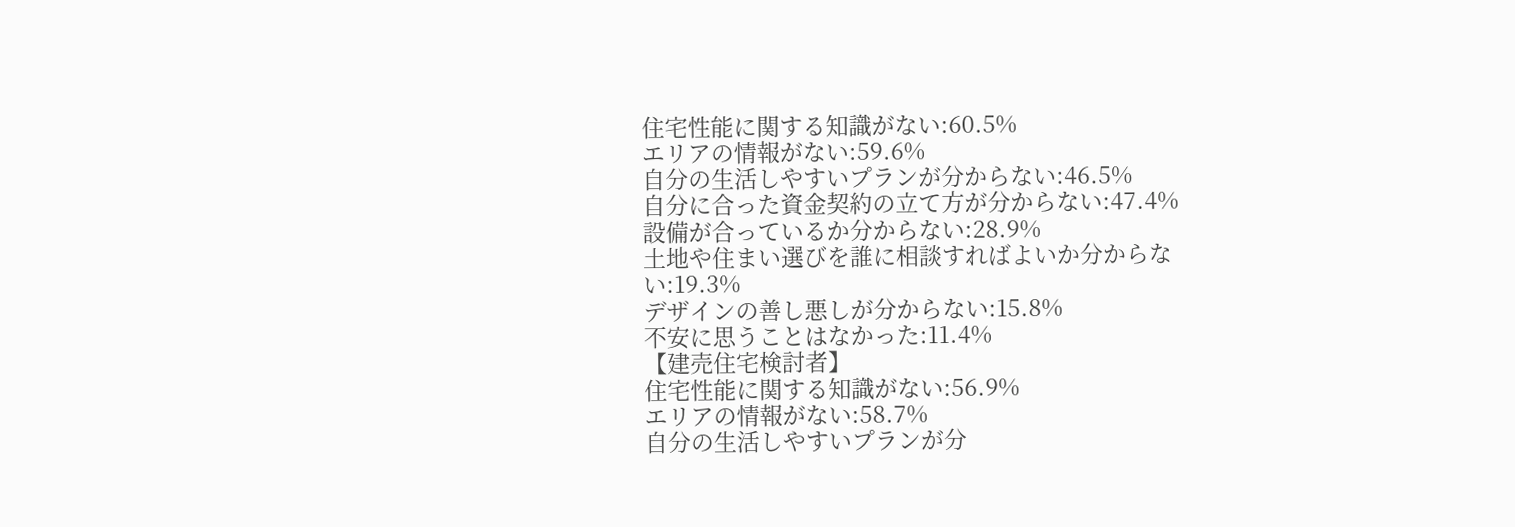住宅性能に関する知識がない:60.5%
エリアの情報がない:59.6%
自分の生活しやすいプランが分からない:46.5%
自分に合った資金契約の立て方が分からない:47.4%
設備が合っているか分からない:28.9%
土地や住まい選びを誰に相談すればよいか分からない:19.3%
デザインの善し悪しが分からない:15.8%
不安に思うことはなかった:11.4%
【建売住宅検討者】
住宅性能に関する知識がない:56.9%
エリアの情報がない:58.7%
自分の生活しやすいプランが分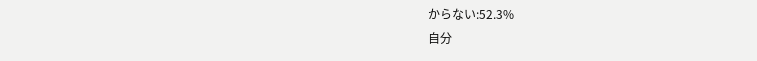からない:52.3%
自分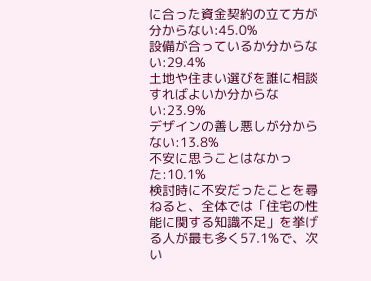に合った資金契約の立て方が分からない:45.0%
設備が合っているか分からない:29.4%
土地や住まい選びを誰に相談すればよいか分からない:23.9%
デザインの善し悪しが分からない:13.8%
不安に思うことはなかった:10.1%
検討時に不安だったことを尋ねると、全体では「住宅の性能に関する知識不足」を挙げる人が最も多く57.1%で、次い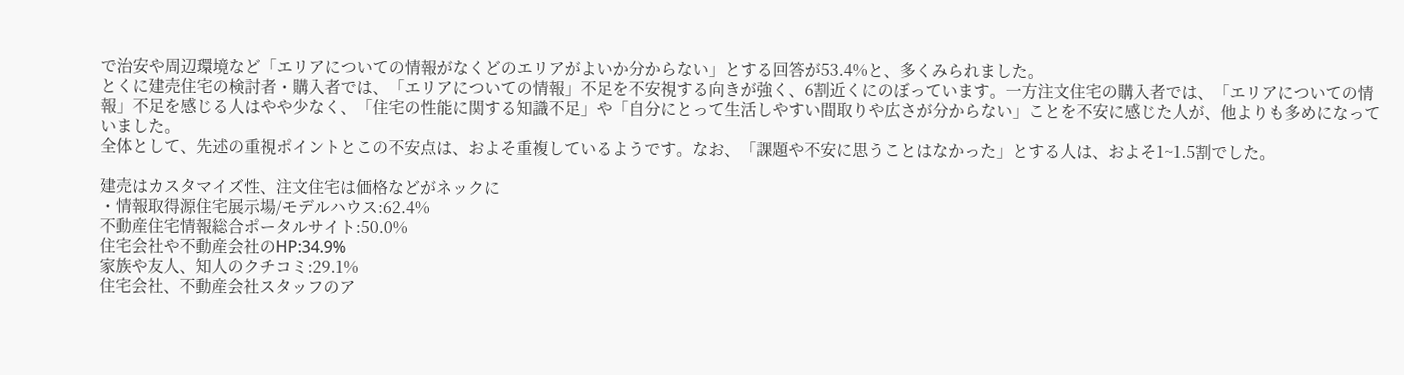で治安や周辺環境など「エリアについての情報がなくどのエリアがよいか分からない」とする回答が53.4%と、多くみられました。
とくに建売住宅の検討者・購入者では、「エリアについての情報」不足を不安視する向きが強く、6割近くにのぼっています。一方注文住宅の購入者では、「エリアについての情報」不足を感じる人はやや少なく、「住宅の性能に関する知識不足」や「自分にとって生活しやすい間取りや広さが分からない」ことを不安に感じた人が、他よりも多めになっていました。
全体として、先述の重視ポイントとこの不安点は、およそ重複しているようです。なお、「課題や不安に思うことはなかった」とする人は、およそ1~1.5割でした。

建売はカスタマイズ性、注文住宅は価格などがネックに
・情報取得源住宅展示場/モデルハウス:62.4%
不動産住宅情報総合ポータルサイト:50.0%
住宅会社や不動産会社のHP:34.9%
家族や友人、知人のクチコミ:29.1%
住宅会社、不動産会社スタッフのア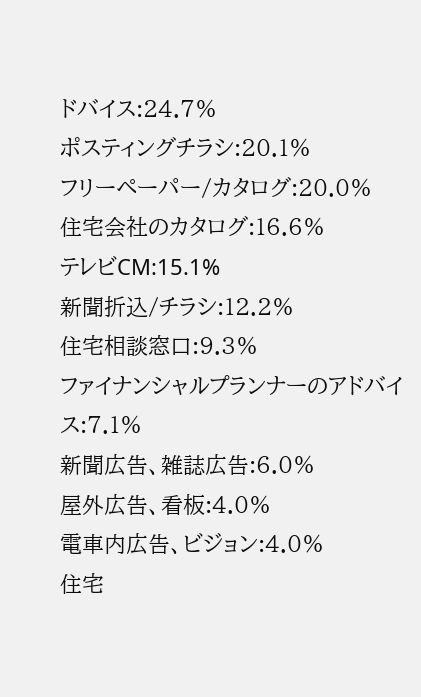ドバイス:24.7%
ポスティングチラシ:20.1%
フリーペーパー/カタログ:20.0%
住宅会社のカタログ:16.6%
テレビCM:15.1%
新聞折込/チラシ:12.2%
住宅相談窓口:9.3%
ファイナンシャルプランナーのアドバイス:7.1%
新聞広告、雑誌広告:6.0%
屋外広告、看板:4.0%
電車内広告、ビジョン:4.0%
住宅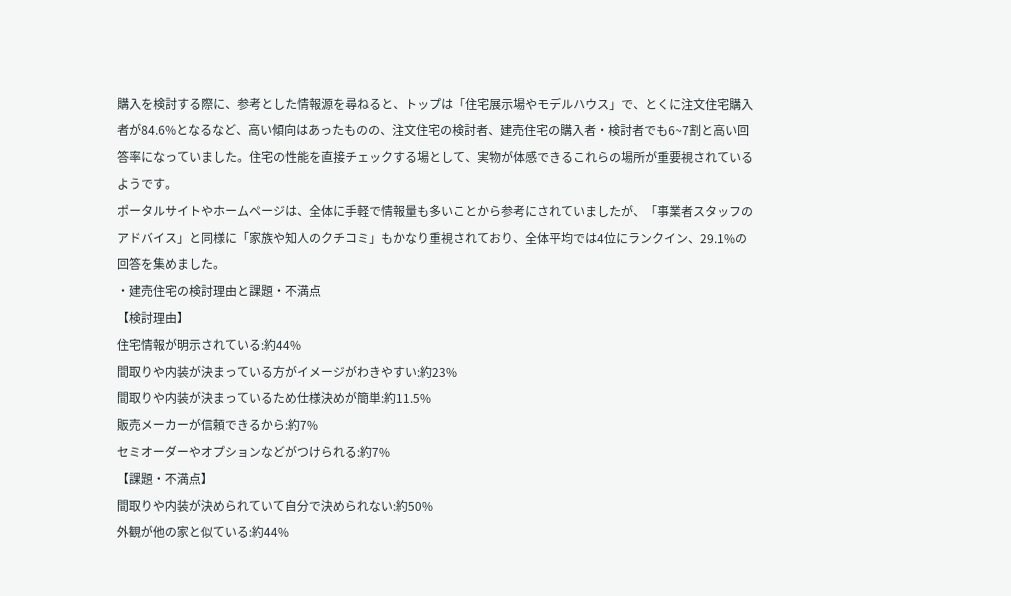購入を検討する際に、参考とした情報源を尋ねると、トップは「住宅展示場やモデルハウス」で、とくに注文住宅購入者が84.6%となるなど、高い傾向はあったものの、注文住宅の検討者、建売住宅の購入者・検討者でも6~7割と高い回答率になっていました。住宅の性能を直接チェックする場として、実物が体感できるこれらの場所が重要視されているようです。
ポータルサイトやホームページは、全体に手軽で情報量も多いことから参考にされていましたが、「事業者スタッフのアドバイス」と同様に「家族や知人のクチコミ」もかなり重視されており、全体平均では4位にランクイン、29.1%の回答を集めました。
・建売住宅の検討理由と課題・不満点
【検討理由】
住宅情報が明示されている:約44%
間取りや内装が決まっている方がイメージがわきやすい:約23%
間取りや内装が決まっているため仕様決めが簡単:約11.5%
販売メーカーが信頼できるから:約7%
セミオーダーやオプションなどがつけられる:約7%
【課題・不満点】
間取りや内装が決められていて自分で決められない:約50%
外観が他の家と似ている:約44%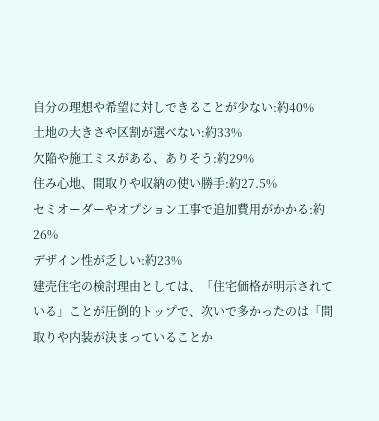自分の理想や希望に対しできることが少ない:約40%
土地の大きさや区割が選べない:約33%
欠陥や施工ミスがある、ありそう:約29%
住み心地、間取りや収納の使い勝手:約27.5%
セミオーダーやオプション工事で追加費用がかかる:約26%
デザイン性が乏しい:約23%
建売住宅の検討理由としては、「住宅価格が明示されている」ことが圧倒的トップで、次いで多かったのは「間取りや内装が決まっていることか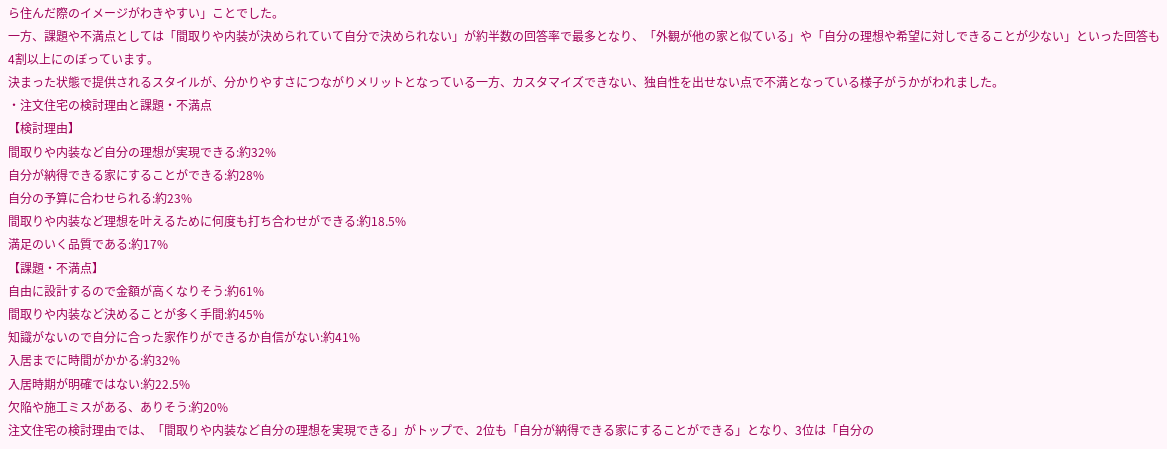ら住んだ際のイメージがわきやすい」ことでした。
一方、課題や不満点としては「間取りや内装が決められていて自分で決められない」が約半数の回答率で最多となり、「外観が他の家と似ている」や「自分の理想や希望に対しできることが少ない」といった回答も4割以上にのぼっています。
決まった状態で提供されるスタイルが、分かりやすさにつながりメリットとなっている一方、カスタマイズできない、独自性を出せない点で不満となっている様子がうかがわれました。
・注文住宅の検討理由と課題・不満点
【検討理由】
間取りや内装など自分の理想が実現できる:約32%
自分が納得できる家にすることができる:約28%
自分の予算に合わせられる:約23%
間取りや内装など理想を叶えるために何度も打ち合わせができる:約18.5%
満足のいく品質である:約17%
【課題・不満点】
自由に設計するので金額が高くなりそう:約61%
間取りや内装など決めることが多く手間:約45%
知識がないので自分に合った家作りができるか自信がない:約41%
入居までに時間がかかる:約32%
入居時期が明確ではない:約22.5%
欠陥や施工ミスがある、ありそう:約20%
注文住宅の検討理由では、「間取りや内装など自分の理想を実現できる」がトップで、2位も「自分が納得できる家にすることができる」となり、3位は「自分の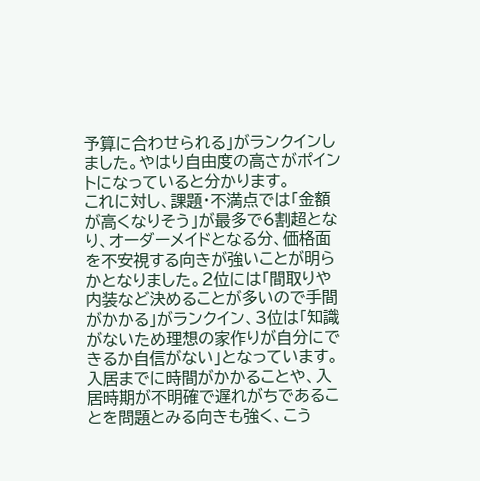予算に合わせられる」がランクインしました。やはり自由度の高さがポイントになっていると分かります。
これに対し、課題・不満点では「金額が高くなりそう」が最多で6割超となり、オーダーメイドとなる分、価格面を不安視する向きが強いことが明らかとなりました。2位には「間取りや内装など決めることが多いので手間がかかる」がランクイン、3位は「知識がないため理想の家作りが自分にできるか自信がない」となっています。
入居までに時間がかかることや、入居時期が不明確で遅れがちであることを問題とみる向きも強く、こう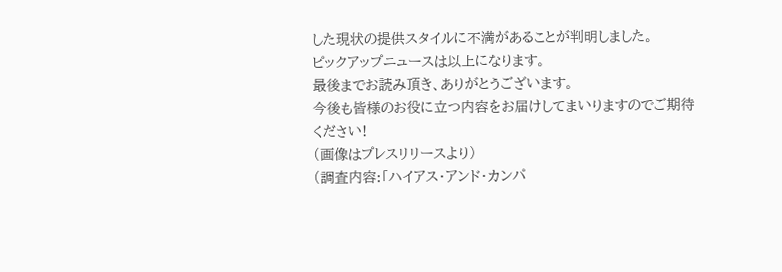した現状の提供スタイルに不満があることが判明しました。
ピックアップニュースは以上になります。
最後までお読み頂き、ありがとうございます。
今後も皆様のお役に立つ内容をお届けしてまいりますのでご期待ください!
(画像はプレスリリースより)
(調査内容:「ハイアス・アンド・カンパ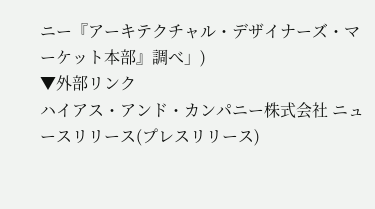ニー『アーキテクチャル・デザイナーズ・マーケット本部』調べ」)
▼外部リンク
ハイアス・アンド・カンパニー株式会社 ニュースリリース(プレスリリース)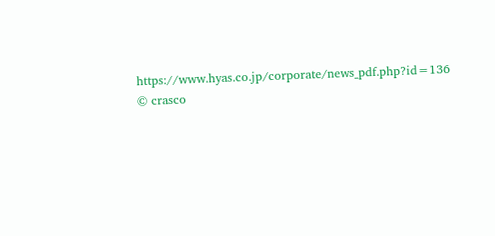https://www.hyas.co.jp/corporate/news_pdf.php?id=136
© crasco